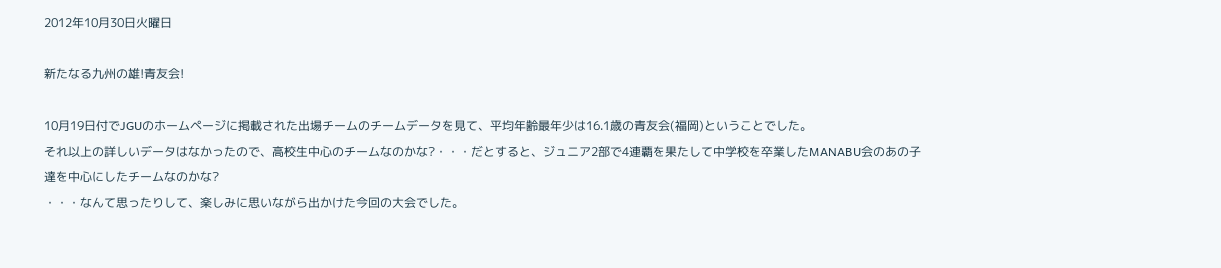2012年10月30日火曜日

新たなる九州の雄!青友会!

10月19日付でJGUのホームページに掲載された出場チームのチームデータを見て、平均年齢最年少は16.1歳の青友会(福岡)ということでした。
それ以上の詳しいデータはなかったので、高校生中心のチームなのかな?・・・だとすると、ジュニア2部で4連覇を果たして中学校を卒業したMANABU会のあの子達を中心にしたチームなのかな?
・・・なんて思ったりして、楽しみに思いながら出かけた今回の大会でした。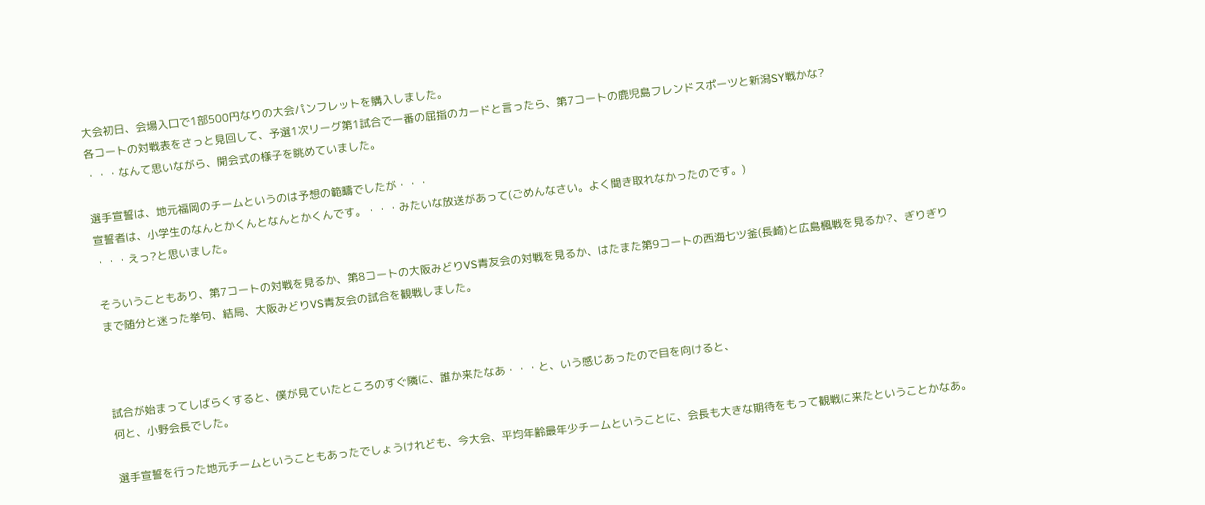大会初日、会場入口で1部500円なりの大会パンフレットを購入しました。
各コートの対戦表をさっと見回して、予選1次リーグ第1試合で一番の屈指のカードと言ったら、第7コートの鹿児島フレンドスポーツと新潟SY戦かな?
・・・なんて思いながら、開会式の様子を眺めていました。

選手宣誓は、地元福岡のチームというのは予想の範疇でしたが・・・
宣誓者は、小学生のなんとかくんとなんとかくんです。・・・みたいな放送があって(ごめんなさい。よく聞き取れなかったのです。)
・・・えっ?と思いました。

そういうこともあり、第7コートの対戦を見るか、第8コートの大阪みどりVS青友会の対戦を見るか、はたまた第9コートの西海七ツ釜(長崎)と広島楓戦を見るか?、ぎりぎりまで随分と迷った挙句、結局、大阪みどりVS青友会の試合を観戦しました。



試合が始まってしばらくすると、僕が見ていたところのすぐ隣に、誰か来たなあ・・・と、いう感じあったので目を向けると、
何と、小野会長でした。

選手宣誓を行った地元チームということもあったでしょうけれども、今大会、平均年齢最年少チームということに、会長も大きな期待をもって観戦に来たということかなあ。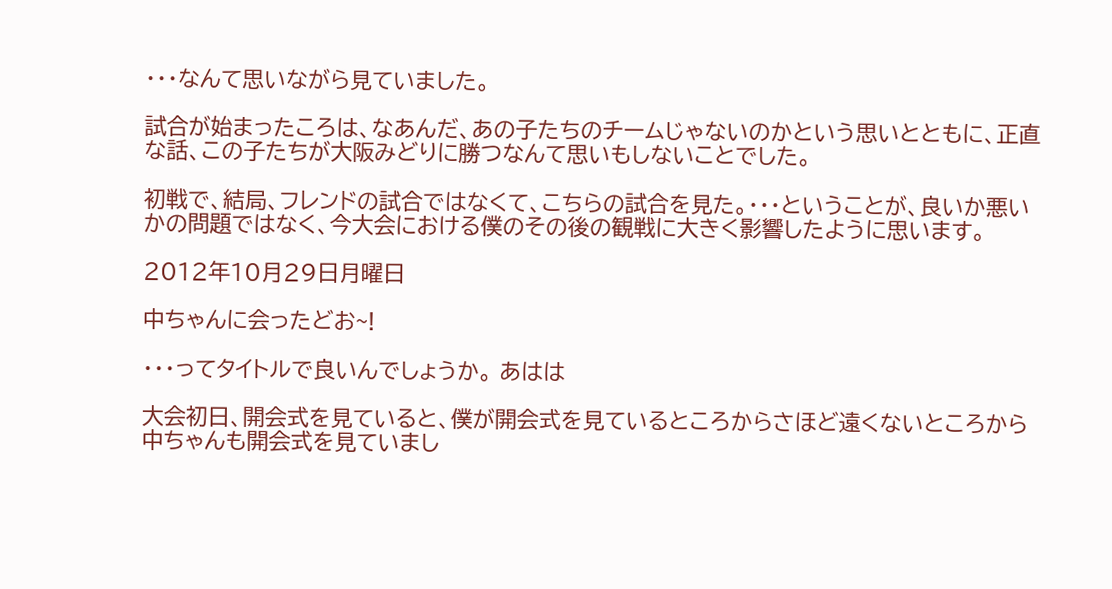・・・なんて思いながら見ていました。

試合が始まったころは、なあんだ、あの子たちのチームじゃないのかという思いとともに、正直な話、この子たちが大阪みどりに勝つなんて思いもしないことでした。

初戦で、結局、フレンドの試合ではなくて、こちらの試合を見た。・・・ということが、良いか悪いかの問題ではなく、今大会における僕のその後の観戦に大きく影響したように思います。

2012年10月29日月曜日

中ちゃんに会ったどお~!

・・・ってタイトルで良いんでしょうか。 あはは

大会初日、開会式を見ていると、僕が開会式を見ているところからさほど遠くないところから中ちゃんも開会式を見ていまし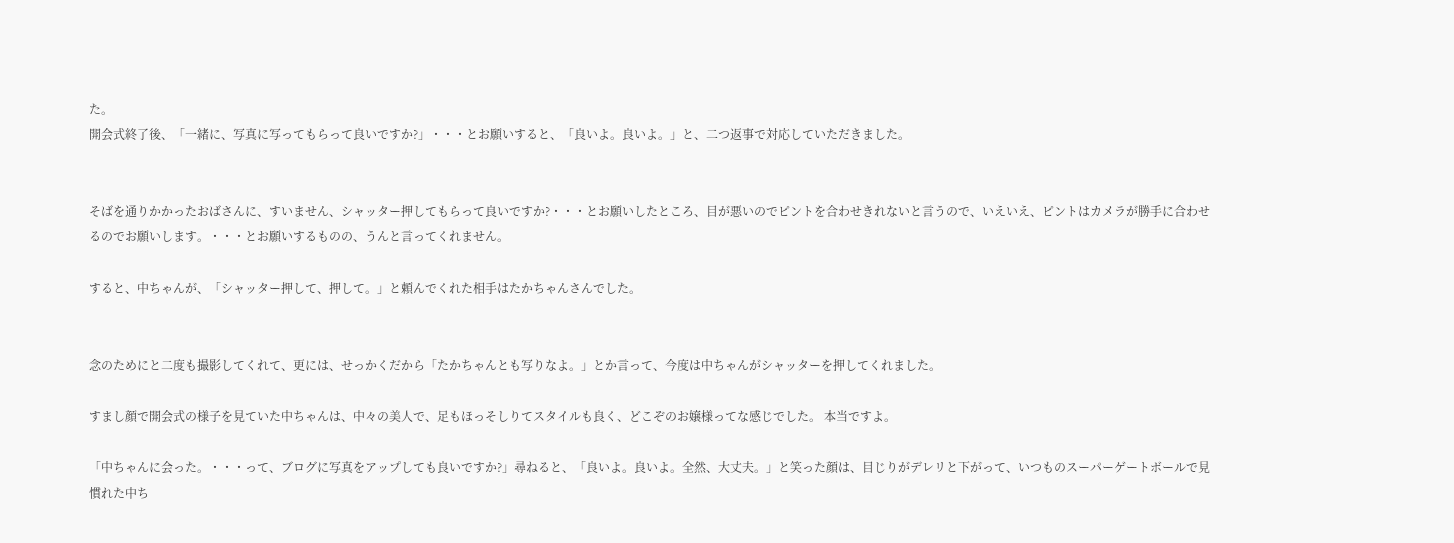た。
開会式終了後、「一緒に、写真に写ってもらって良いですか?」・・・とお願いすると、「良いよ。良いよ。」と、二つ返事で対応していただきました。


そばを通りかかったおばさんに、すいません、シャッター押してもらって良いですか?・・・とお願いしたところ、目が悪いのでピントを合わせきれないと言うので、いえいえ、ピントはカメラが勝手に合わせるのでお願いします。・・・とお願いするものの、うんと言ってくれません。

すると、中ちゃんが、「シャッター押して、押して。」と頼んでくれた相手はたかちゃんさんでした。


念のためにと二度も撮影してくれて、更には、せっかくだから「たかちゃんとも写りなよ。」とか言って、今度は中ちゃんがシャッターを押してくれました。

すまし顔で開会式の様子を見ていた中ちゃんは、中々の美人で、足もほっそしりてスタイルも良く、どこぞのお嬢様ってな感じでした。 本当ですよ。

「中ちゃんに会った。・・・って、ブログに写真をアップしても良いですか?」尋ねると、「良いよ。良いよ。全然、大丈夫。」と笑った顔は、目じりがデレリと下がって、いつものスーパーゲートボールで見慣れた中ち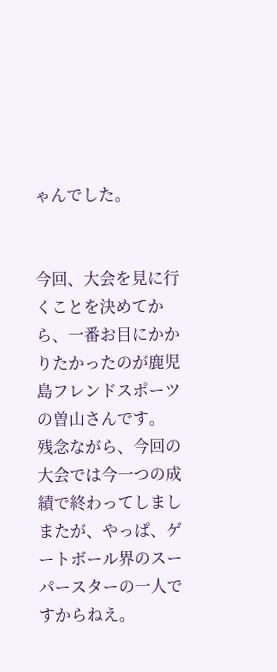ゃんでした。


今回、大会を見に行くことを決めてから、一番お目にかかりたかったのが鹿児島フレンドスポーツの曽山さんです。
残念ながら、今回の大会では今一つの成績で終わってしましまたが、やっぱ、ゲートボール界のスーパースターの一人ですからねえ。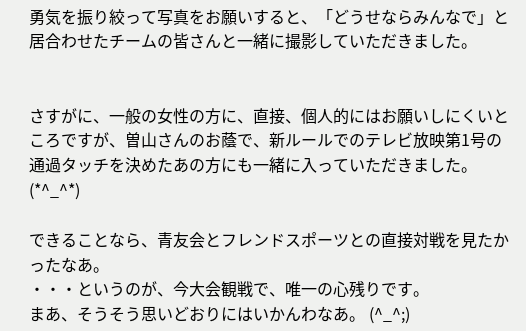勇気を振り絞って写真をお願いすると、「どうせならみんなで」と居合わせたチームの皆さんと一緒に撮影していただきました。


さすがに、一般の女性の方に、直接、個人的にはお願いしにくいところですが、曽山さんのお蔭で、新ルールでのテレビ放映第1号の通過タッチを決めたあの方にも一緒に入っていただきました。 (*^_^*)

できることなら、青友会とフレンドスポーツとの直接対戦を見たかったなあ。
・・・というのが、今大会観戦で、唯一の心残りです。
まあ、そうそう思いどおりにはいかんわなあ。 (^_^;)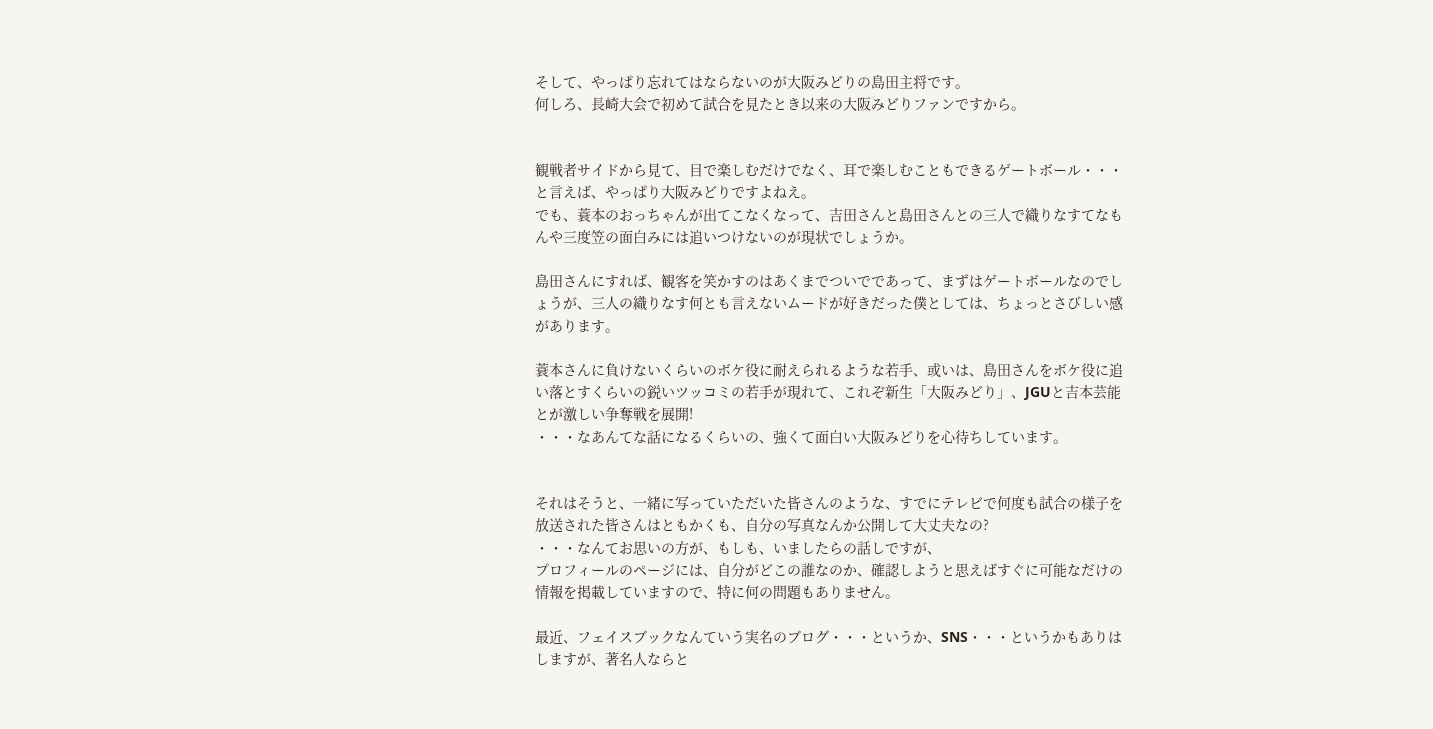そして、やっぱり忘れてはならないのが大阪みどりの島田主将です。
何しろ、長崎大会で初めて試合を見たとき以来の大阪みどりファンですから。


観戦者サイドから見て、目で楽しむだけでなく、耳で楽しむこともできるゲートボール・・・と言えば、やっぱり大阪みどりですよねえ。
でも、蓑本のおっちゃんが出てこなくなって、吉田さんと島田さんとの三人で織りなすてなもんや三度笠の面白みには追いつけないのが現状でしょうか。

島田さんにすれば、観客を笑かすのはあくまでついでであって、まずはゲートボールなのでしょうが、三人の織りなす何とも言えないムードが好きだった僕としては、ちょっとさびしい感があります。

蓑本さんに負けないくらいのボケ役に耐えられるような若手、或いは、島田さんをボケ役に追い落とすくらいの鋭いツッコミの若手が現れて、これぞ新生「大阪みどり」、JGUと吉本芸能とが激しい争奪戦を展開!
・・・なあんてな話になるくらいの、強くて面白い大阪みどりを心待ちしています。


それはそうと、一緒に写っていただいた皆さんのような、すでにテレビで何度も試合の様子を放送された皆さんはともかくも、自分の写真なんか公開して大丈夫なの?
・・・なんてお思いの方が、もしも、いましたらの話しですが、
プロフィールのページには、自分がどこの誰なのか、確認しようと思えばすぐに可能なだけの情報を掲載していますので、特に何の問題もありません。

最近、フェイスブックなんていう実名のブログ・・・というか、SNS・・・というかもありはしますが、著名人ならと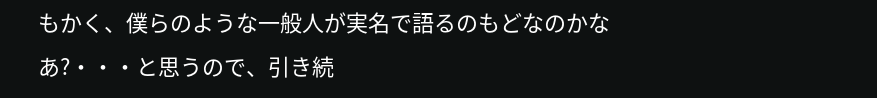もかく、僕らのような一般人が実名で語るのもどなのかなあ?・・・と思うので、引き続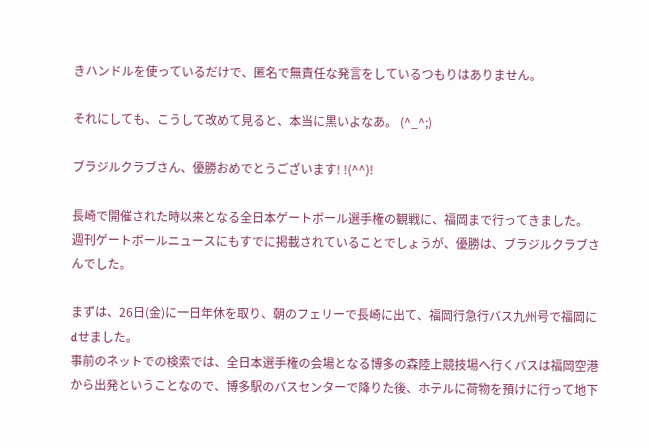きハンドルを使っているだけで、匿名で無責任な発言をしているつもりはありません。

それにしても、こうして改めて見ると、本当に黒いよなあ。 (^_^;)

ブラジルクラブさん、優勝おめでとうございます! !(^^)!

長崎で開催された時以来となる全日本ゲートボール選手権の観戦に、福岡まで行ってきました。
週刊ゲートボールニュースにもすでに掲載されていることでしょうが、優勝は、ブラジルクラブさんでした。

まずは、26日(金)に一日年休を取り、朝のフェリーで長崎に出て、福岡行急行バス九州号で福岡にdせました。
事前のネットでの検索では、全日本選手権の会場となる博多の森陸上競技場へ行くバスは福岡空港から出発ということなので、博多駅のバスセンターで降りた後、ホテルに荷物を預けに行って地下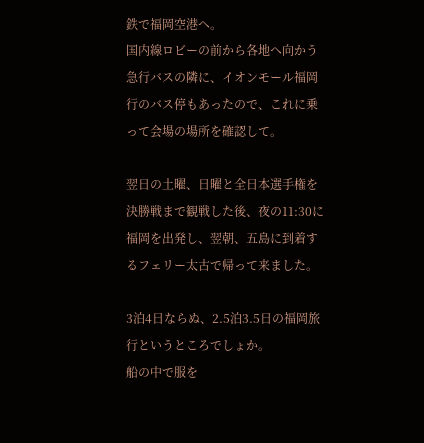鉄で福岡空港へ。
国内線ロビーの前から各地へ向かう急行バスの隣に、イオンモール福岡行のバス停もあったので、これに乗って会場の場所を確認して。

翌日の土曜、日曜と全日本選手権を決勝戦まで観戦した後、夜の11:30に福岡を出発し、翌朝、五島に到着するフェリー太古で帰って来ました。

3泊4日ならぬ、2.5泊3.5日の福岡旅行というところでしょか。
船の中で服を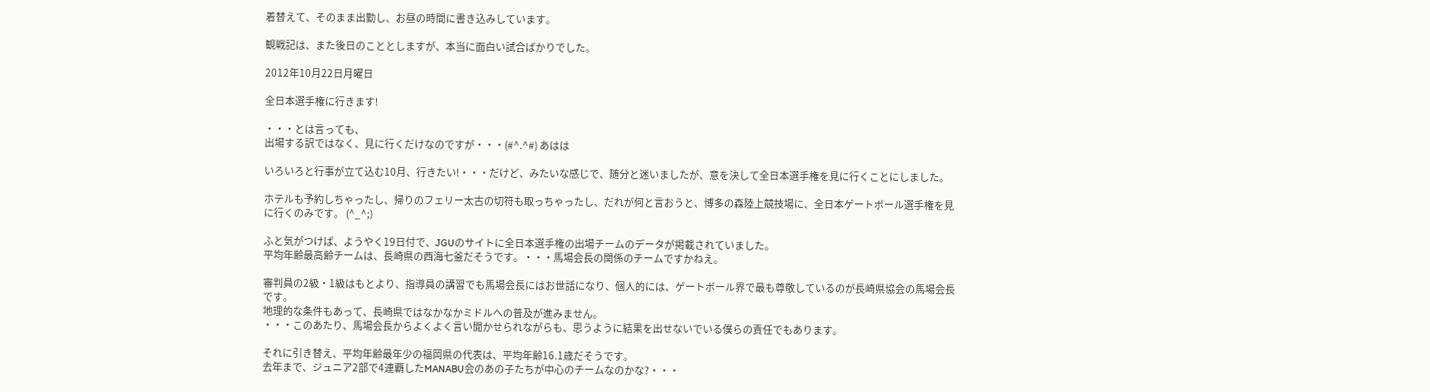着替えて、そのまま出勤し、お昼の時間に書き込みしています。

観戦記は、また後日のこととしますが、本当に面白い試合ばかりでした。

2012年10月22日月曜日

全日本選手権に行きます!

・・・とは言っても、
出場する訳ではなく、見に行くだけなのですが・・・(#^.^#) あはは

いろいろと行事が立て込む10月、行きたい!・・・だけど、みたいな感じで、随分と迷いましたが、意を決して全日本選手権を見に行くことにしました。

ホテルも予約しちゃったし、帰りのフェリー太古の切符も取っちゃったし、だれが何と言おうと、博多の森陸上競技場に、全日本ゲートボール選手権を見に行くのみです。 (^_^;)

ふと気がつけば、ようやく19日付で、JGUのサイトに全日本選手権の出場チームのデータが掲載されていました。
平均年齢最高齢チームは、長崎県の西海七釜だそうです。・・・馬場会長の関係のチームですかねえ。

審判員の2級・1級はもとより、指導員の講習でも馬場会長にはお世話になり、個人的には、ゲートボール界で最も尊敬しているのが長崎県協会の馬場会長です。
地理的な条件もあって、長崎県ではなかなかミドルへの普及が進みません。
・・・このあたり、馬場会長からよくよく言い聞かせられながらも、思うように結果を出せないでいる僕らの責任でもあります。

それに引き替え、平均年齢最年少の福岡県の代表は、平均年齢16.1歳だそうです。
去年まで、ジュニア2部で4連覇したMANABU会のあの子たちが中心のチームなのかな?・・・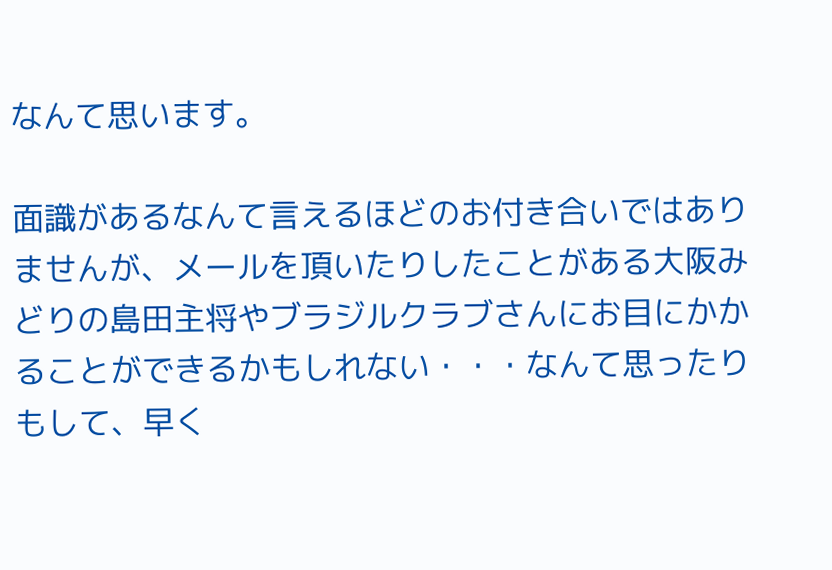なんて思います。

面識があるなんて言えるほどのお付き合いではありませんが、メールを頂いたりしたことがある大阪みどりの島田主将やブラジルクラブさんにお目にかかることができるかもしれない・・・なんて思ったりもして、早く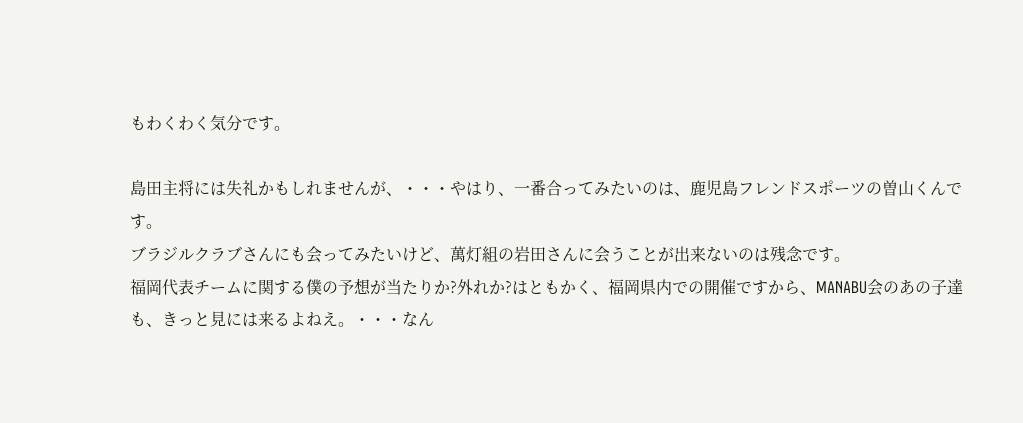もわくわく気分です。

島田主将には失礼かもしれませんが、・・・やはり、一番合ってみたいのは、鹿児島フレンドスポーツの曽山くんです。
ブラジルクラブさんにも会ってみたいけど、萬灯組の岩田さんに会うことが出来ないのは残念です。
福岡代表チームに関する僕の予想が当たりか?外れか?はともかく、福岡県内での開催ですから、MANABU会のあの子達も、きっと見には来るよねえ。・・・なん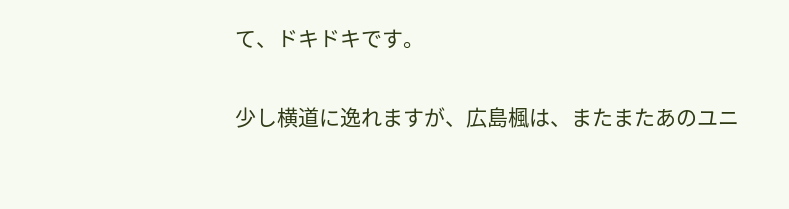て、ドキドキです。

少し横道に逸れますが、広島楓は、またまたあのユニ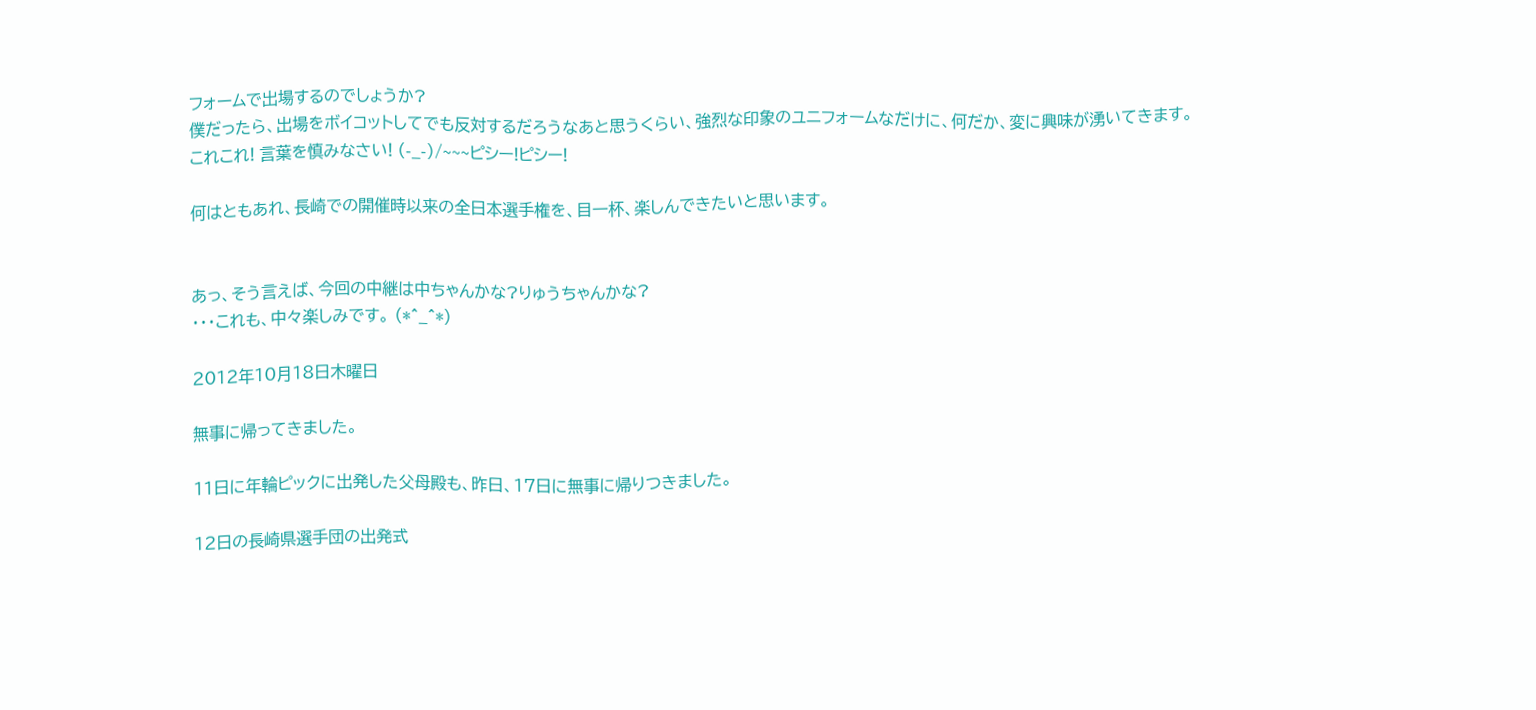フォームで出場するのでしょうか?
僕だったら、出場をボイコットしてでも反対するだろうなあと思うくらい、強烈な印象のユニフォームなだけに、何だか、変に興味が湧いてきます。
これこれ! 言葉を慎みなさい! (-_-)/~~~ピシー!ピシー!

何はともあれ、長崎での開催時以来の全日本選手権を、目一杯、楽しんできたいと思います。


あっ、そう言えば、今回の中継は中ちゃんかな?りゅうちゃんかな?
・・・これも、中々楽しみです。 (*^_^*)

2012年10月18日木曜日

無事に帰ってきました。

11日に年輪ピックに出発した父母殿も、昨日、17日に無事に帰りつきました。

12日の長崎県選手団の出発式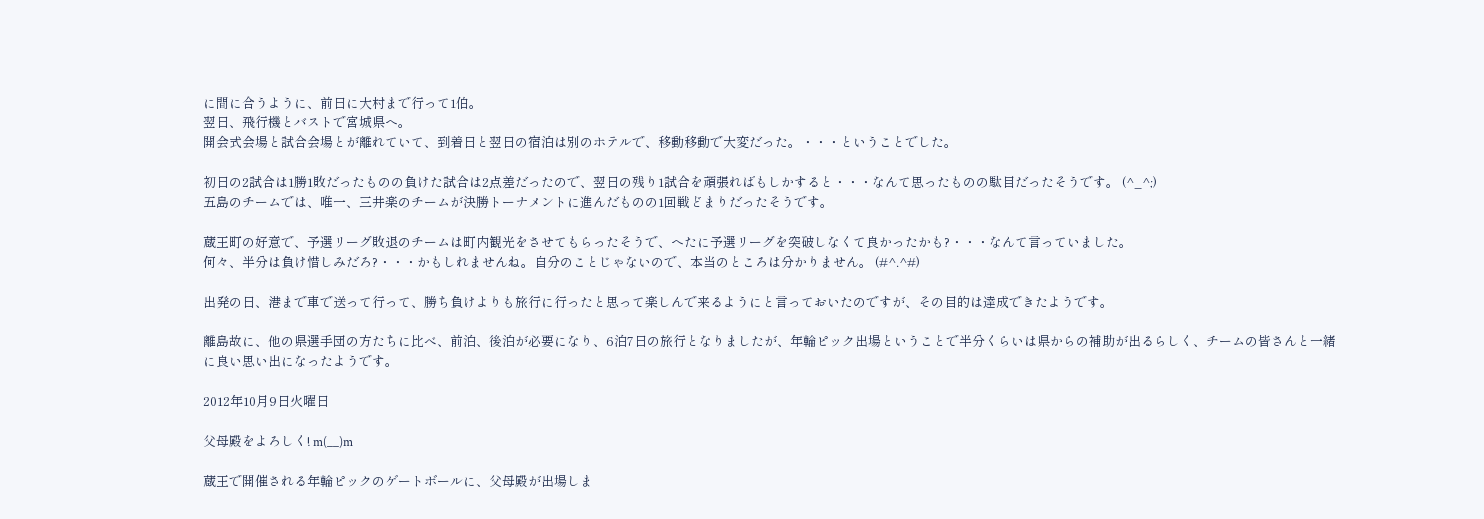に間に合うように、前日に大村まで行って1伯。
翌日、飛行機とバストで宮城県へ。
開会式会場と試合会場とが離れていて、到着日と翌日の宿泊は別のホテルで、移動移動で大変だった。・・・ということでした。

初日の2試合は1勝1敗だったものの負けた試合は2点差だったので、翌日の残り1試合を頑張ればもしかすると・・・なんて思ったものの駄目だったそうです。 (^_^;)
五島のチームでは、唯一、三井楽のチームが決勝トーナメントに進んだものの1回戦どまりだったそうです。

蔵王町の好意で、予選リーグ敗退のチームは町内観光をさせてもらったそうで、へたに予選リーグを突破しなくて良かったかも?・・・なんて言っていました。
何々、半分は負け惜しみだろ?・・・かもしれませんね。自分のことじゃないので、本当のところは分かりません。 (#^.^#)

出発の日、港まで車で送って行って、勝ち負けよりも旅行に行ったと思って楽しんで来るようにと言っておいたのですが、その目的は達成できたようです。

離島故に、他の県選手団の方たちに比べ、前泊、後泊が必要になり、6泊7日の旅行となりましたが、年輪ピック出場ということで半分くらいは県からの補助が出るらしく、チームの皆さんと一緒に良い思い出になったようです。

2012年10月9日火曜日

父母殿をよろしく! m(__)m

蔵王で開催される年輪ピックのゲートボールに、父母殿が出場しま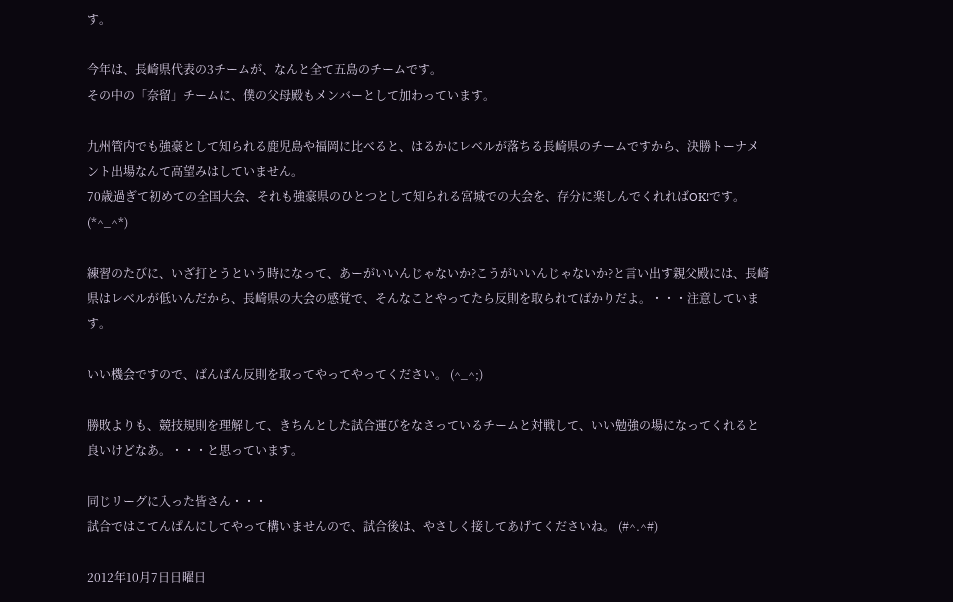す。

今年は、長崎県代表の3チームが、なんと全て五島のチームです。
その中の「奈留」チームに、僕の父母殿もメンバーとして加わっています。

九州管内でも強豪として知られる鹿児島や福岡に比べると、はるかにレベルが落ちる長崎県のチームですから、決勝トーナメント出場なんて高望みはしていません。
70歳過ぎて初めての全国大会、それも強豪県のひとつとして知られる宮城での大会を、存分に楽しんでくれればOK!です。 (*^_^*)

練習のたびに、いざ打とうという時になって、あーがいいんじゃないか?こうがいいんじゃないか?と言い出す親父殿には、長崎県はレベルが低いんだから、長崎県の大会の感覚で、そんなことやってたら反則を取られてばかりだよ。・・・注意しています。

いい機会ですので、ばんばん反則を取ってやってやってください。 (^_^;)

勝敗よりも、競技規則を理解して、きちんとした試合運びをなさっているチームと対戦して、いい勉強の場になってくれると良いけどなあ。・・・と思っています。

同じリーグに入った皆さん・・・
試合ではこてんぱんにしてやって構いませんので、試合後は、やさしく接してあげてくださいね。 (#^.^#)

2012年10月7日日曜日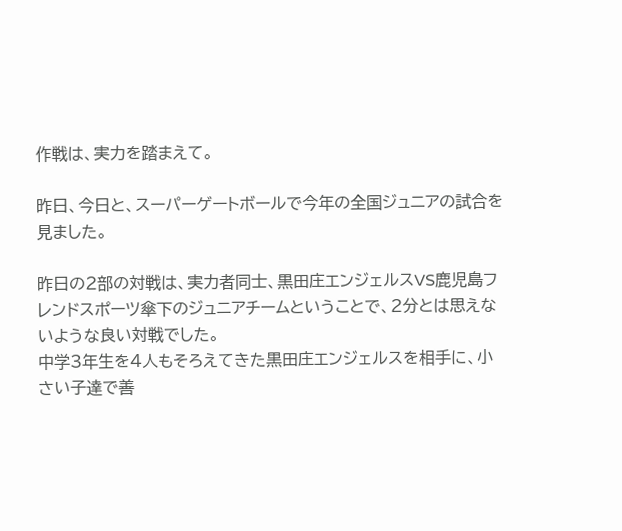作戦は、実力を踏まえて。

昨日、今日と、スーパーゲートボールで今年の全国ジュニアの試合を見ました。

昨日の2部の対戦は、実力者同士、黒田庄エンジェルスVS鹿児島フレンドスポーツ傘下のジュニアチームということで、2分とは思えないような良い対戦でした。
中学3年生を4人もそろえてきた黒田庄エンジェルスを相手に、小さい子達で善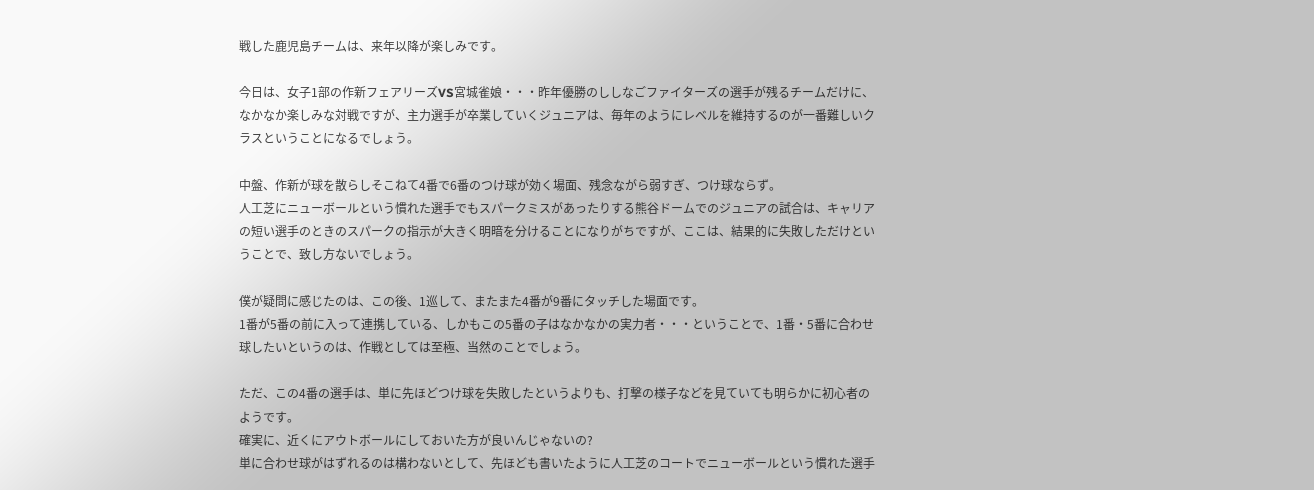戦した鹿児島チームは、来年以降が楽しみです。

今日は、女子1部の作新フェアリーズVS宮城雀娘・・・昨年優勝のししなごファイターズの選手が残るチームだけに、なかなか楽しみな対戦ですが、主力選手が卒業していくジュニアは、毎年のようにレベルを維持するのが一番難しいクラスということになるでしょう。

中盤、作新が球を散らしそこねて4番で6番のつけ球が効く場面、残念ながら弱すぎ、つけ球ならず。
人工芝にニューボールという慣れた選手でもスパークミスがあったりする熊谷ドームでのジュニアの試合は、キャリアの短い選手のときのスパークの指示が大きく明暗を分けることになりがちですが、ここは、結果的に失敗しただけということで、致し方ないでしょう。

僕が疑問に感じたのは、この後、1巡して、またまた4番が9番にタッチした場面です。
1番が5番の前に入って連携している、しかもこの5番の子はなかなかの実力者・・・ということで、1番・5番に合わせ球したいというのは、作戦としては至極、当然のことでしょう。

ただ、この4番の選手は、単に先ほどつけ球を失敗したというよりも、打撃の様子などを見ていても明らかに初心者のようです。
確実に、近くにアウトボールにしておいた方が良いんじゃないの?
単に合わせ球がはずれるのは構わないとして、先ほども書いたように人工芝のコートでニューボールという慣れた選手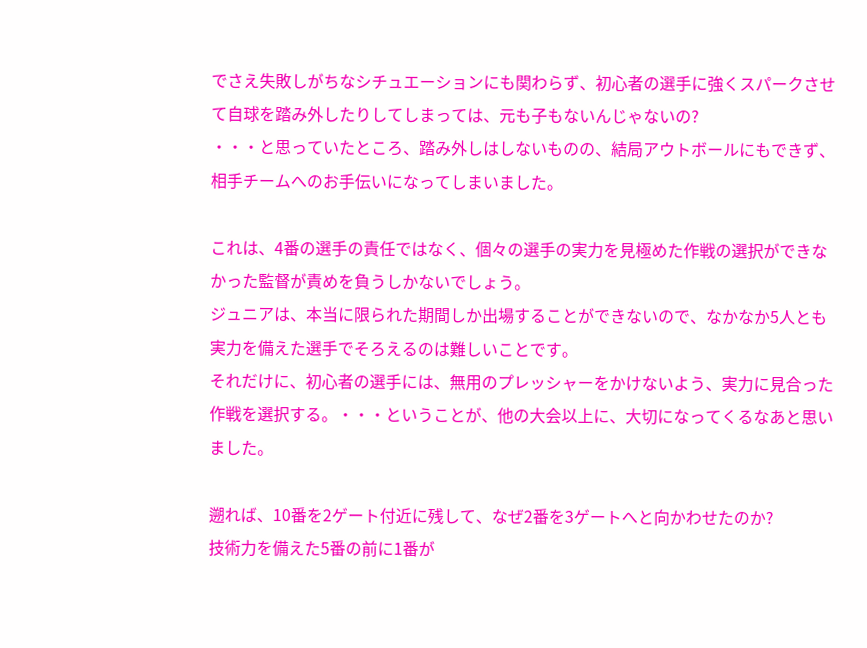でさえ失敗しがちなシチュエーションにも関わらず、初心者の選手に強くスパークさせて自球を踏み外したりしてしまっては、元も子もないんじゃないの?
・・・と思っていたところ、踏み外しはしないものの、結局アウトボールにもできず、相手チームへのお手伝いになってしまいました。

これは、4番の選手の責任ではなく、個々の選手の実力を見極めた作戦の選択ができなかった監督が責めを負うしかないでしょう。
ジュニアは、本当に限られた期間しか出場することができないので、なかなか5人とも実力を備えた選手でそろえるのは難しいことです。
それだけに、初心者の選手には、無用のプレッシャーをかけないよう、実力に見合った作戦を選択する。・・・ということが、他の大会以上に、大切になってくるなあと思いました。

遡れば、10番を2ゲート付近に残して、なぜ2番を3ゲートへと向かわせたのか?
技術力を備えた5番の前に1番が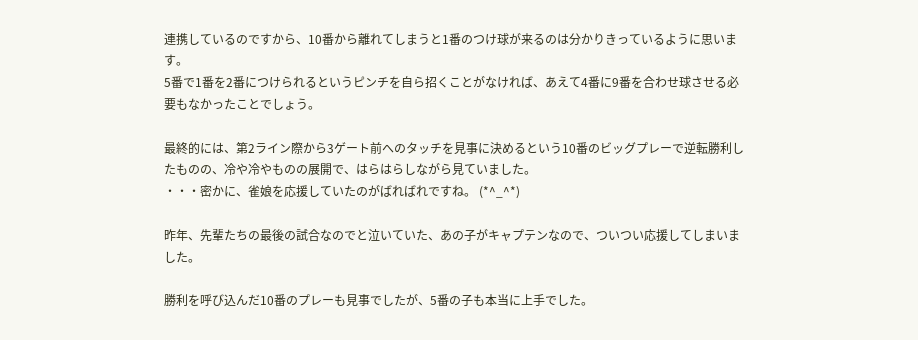連携しているのですから、10番から離れてしまうと1番のつけ球が来るのは分かりきっているように思います。
5番で1番を2番につけられるというピンチを自ら招くことがなければ、あえて4番に9番を合わせ球させる必要もなかったことでしょう。

最終的には、第2ライン際から3ゲート前へのタッチを見事に決めるという10番のビッグプレーで逆転勝利したものの、冷や冷やものの展開で、はらはらしながら見ていました。
・・・密かに、雀娘を応援していたのがばればれですね。 (*^_^*)

昨年、先輩たちの最後の試合なのでと泣いていた、あの子がキャプテンなので、ついつい応援してしまいました。

勝利を呼び込んだ10番のプレーも見事でしたが、5番の子も本当に上手でした。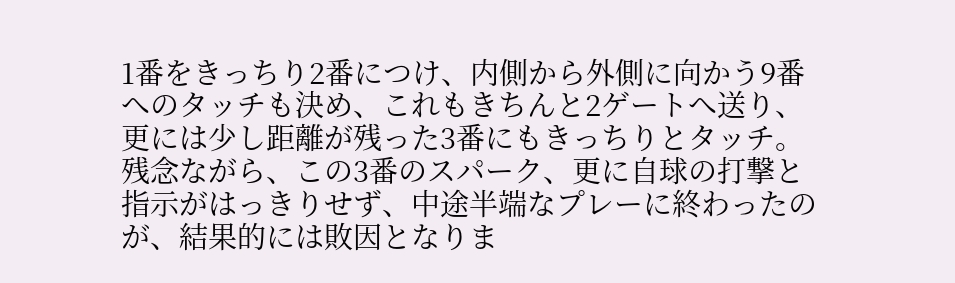1番をきっちり2番につけ、内側から外側に向かう9番へのタッチも決め、これもきちんと2ゲートへ送り、更には少し距離が残った3番にもきっちりとタッチ。
残念ながら、この3番のスパーク、更に自球の打撃と指示がはっきりせず、中途半端なプレーに終わったのが、結果的には敗因となりま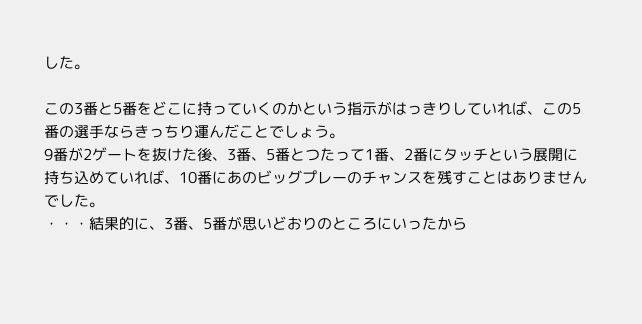した。

この3番と5番をどこに持っていくのかという指示がはっきりしていれば、この5番の選手ならきっちり運んだことでしょう。
9番が2ゲートを抜けた後、3番、5番とつたって1番、2番にタッチという展開に持ち込めていれば、10番にあのビッグプレーのチャンスを残すことはありませんでした。
・・・結果的に、3番、5番が思いどおりのところにいったから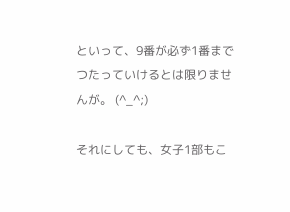といって、9番が必ず1番までつたっていけるとは限りませんが。 (^_^;)

それにしても、女子1部もこ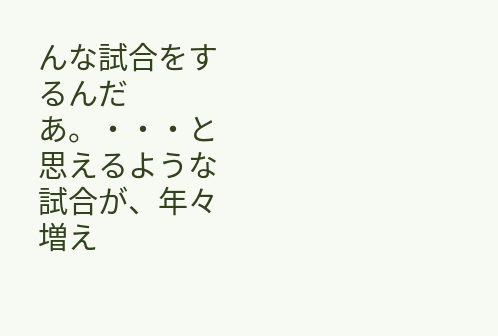んな試合をするんだあ。・・・と思えるような試合が、年々増え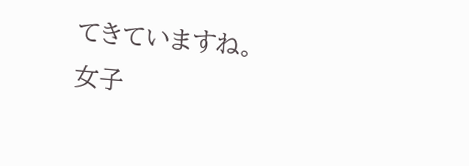てきていますね。
女子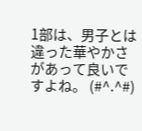1部は、男子とは違った華やかさがあって良いですよね。 (#^.^#)